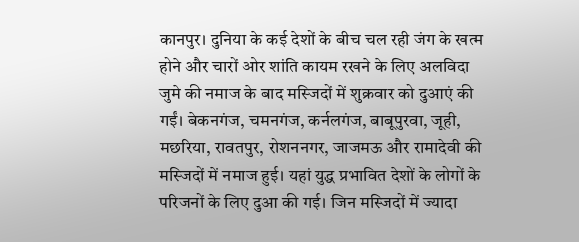कानपुर। दुनिया के कई देशों के बीच चल रही जंग के खत्म होने और चारों ओर शांति कायम रखने के लिए अलविदा जुमे की नमाज के बाद मस्जिदों में शुक्रवार को दुआएं की गईं। बेकनगंज, चमनगंज, कर्नलगंज, बाबूपुरवा, जूही, मछरिया, रावतपुर, रोशननगर, जाजमऊ और रामादेवी की मस्जिदों में नमाज हुई। यहां युद्ध प्रभावित देशों के लोगों के परिजनों के लिए दुआ की गई। जिन मस्जिदों में ज्यादा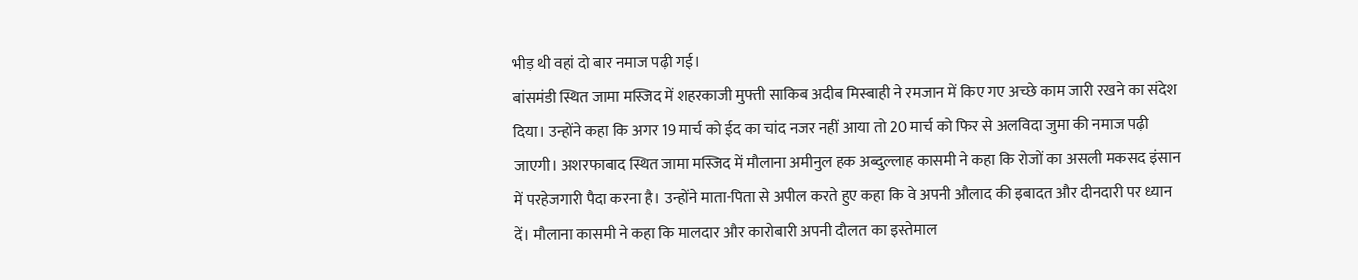भीड़ थी वहां दो बार नमाज पढ़ी गई।
बांसमंडी स्थित जामा मस्जिद में शहरकाजी मुफ्ती साकिब अदीब मिस्बाही ने रमजान में किए गए अच्छे काम जारी रखने का संदेश दिया। उन्होंने कहा कि अगर 19 मार्च को ईद का चांद नजर नहीं आया तो 20 मार्च को फिर से अलविदा जुमा की नमाज पढ़ी जाएगी। अशरफाबाद स्थित जामा मस्जिद में मौलाना अमीनुल हक अब्दुल्लाह कासमी ने कहा कि रोजों का असली मकसद इंसान में परहेजगारी पैदा करना है। उन्होंने माता-पिता से अपील करते हुए कहा कि वे अपनी औलाद की इबादत और दीनदारी पर ध्यान दें। मौलाना कासमी ने कहा कि मालदार और कारोबारी अपनी दौलत का इस्तेमाल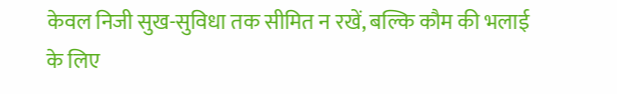केवल निजी सुख-सुविधा तक सीमित न रखें, बल्कि कौम की भलाई के लिए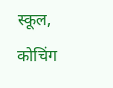स्कूल, कोचिंग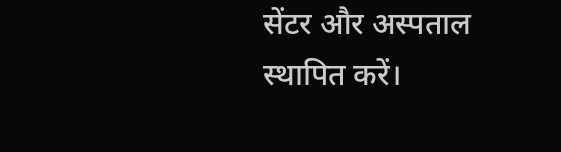सेंटर और अस्पताल स्थापित करें।